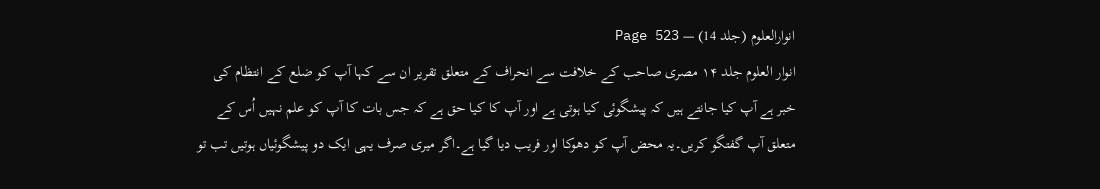انوارالعلوم (جلد 14) — Page 523
انوار العلوم جلد ۱۴ مصری صاحب کے خلافت سے انحراف کے متعلق تقریر ان سے کہا آپ کو ضلع کے انتظام کی خبر ہے آپ کیا جانتے ہیں کہ پیشگوئی کیا ہوتی ہے اور آپ کا کیا حق ہے کہ جس بات کا آپ کو علم نہیں اُس کے متعلق آپ گفتگو کریں۔یہ محض آپ کو دھوکا اور فریب دیا گیا ہے۔اگر میری صرف یہی ایک دو پیشگوئیاں ہوتیں تب تو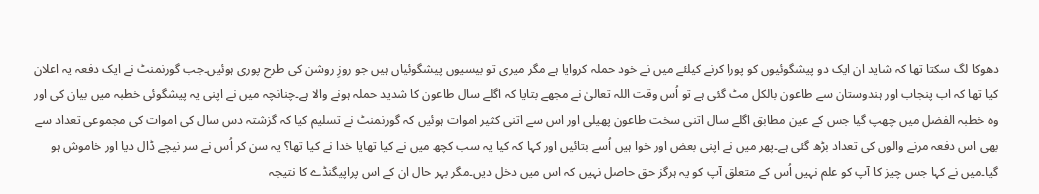دھوکا لگ سکتا تھا کہ شاید ان ایک دو پیشگوئیوں کو پورا کرنے کیلئے میں نے خود حملہ کروایا ہے مگر میری تو بیسیوں پیشگوئیاں ہیں جو روزِ روشن کی طرح پوری ہوئیں۔جب گورنمنٹ نے ایک دفعہ یہ اعلان کیا تھا کہ اب پنجاب اور ہندوستان سے طاعون بالکل مٹ گئی ہے تو اُس وقت اللہ تعالیٰ نے مجھے بتایا کہ اگلے سال طاعون کا شدید حملہ ہونے والا ہے۔چنانچہ میں نے اپنی یہ پیشگوئی خطبہ میں بیان کی اور وہ خطبہ الفضل میں چھپ گیا جس کے عین مطابق اگلے سال اتنی سخت طاعون پھیلی اور اس سے اتنی کثیر اموات ہوئیں کہ گورنمنٹ نے تسلیم کیا کہ گزشتہ دس سال کی اموات کی مجموعی تعداد سے بھی اس دفعہ مرنے والوں کی تعداد بڑھ گئی ہے۔پھر میں نے اپنی بعض اور خوا ہیں اُسے بتائیں اور کہا کہ کیا یہ سب کچھ میں نے کیا تھایا خدا نے کیا تھا؟ یہ سن کر اُس نے سر نیچے ڈال دیا اور خاموش ہو گیا۔میں نے کہا جس چیز کا آپ کو علم نہیں اُس کے متعلق آپ کو یہ ہرگز حق حاصل نہیں کہ اس میں دخل دیں۔مگر بہر حال ان کے اس پراپیگنڈے کا نتیجہ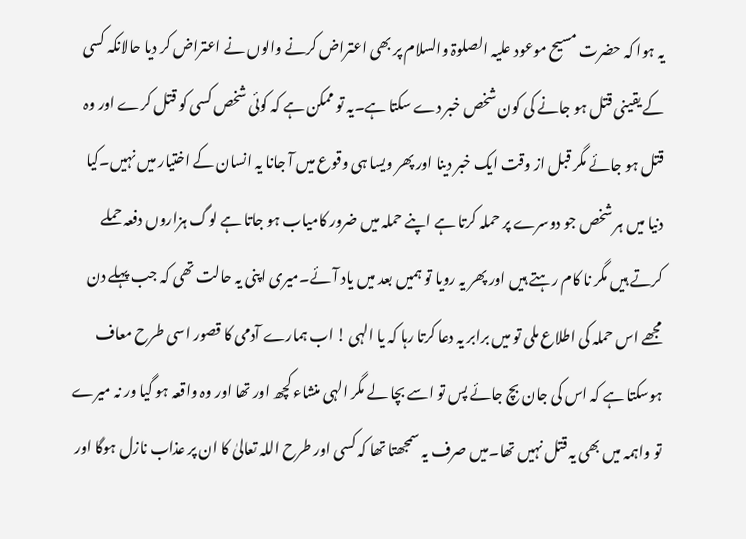یہ ہوا کہ حضرت مسیح موعود علیہ الصلوۃ والسلام پر بھی اعتراض کرنے والوں نے اعتراض کر دیا حالانکہ کسی کے یقینی قتل ہو جانے کی کون شخص خبر دے سکتا ہے۔یہ تو ممکن ہے کہ کوئی شخص کسی کو قتل کرے اور وہ قتل ہو جائے مگر قبل از وقت ایک خبر دینا اور پھر ویسا ہی وقوع میں آ جانا یہ انسان کے اختیار میں نہیں۔کیا دنیا میں ہر شخص جو دوسرے پر حملہ کرتا ہے اپنے حملہ میں ضرور کامیاب ہو جاتا ہے لوگ ہزاروں دفعہ حملے کرتے ہیں مگر نا کام رہتے ہیں اور پھر یہ رویا تو ہمیں بعد میں یاد آئے۔میری اپنی یہ حالت تھی کہ جب پہلے دن مجھے اس حملہ کی اطلاع ملی تو میں برابر یہ دعا کرتا رہا کہ یا الہی ! اب ہمارے آدمی کا قصور اسی طرح معاف ہوسکتا ہے کہ اس کی جان بچ جائے پس تو اسے بچا لے مگر الہی منشاء کچھ اور تھا اور وہ واقعہ ہو گیا ور نہ میرے تو واہمہ میں بھی یہ قتل نہیں تھا۔میں صرف یہ سمجھتا تھا کہ کسی اور طرح اللہ تعالیٰ کا ان پر عذاب نازل ہوگا اور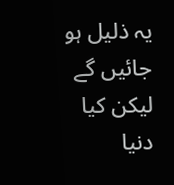یہ ذلیل ہو جائیں گے لیکن کیا دنیا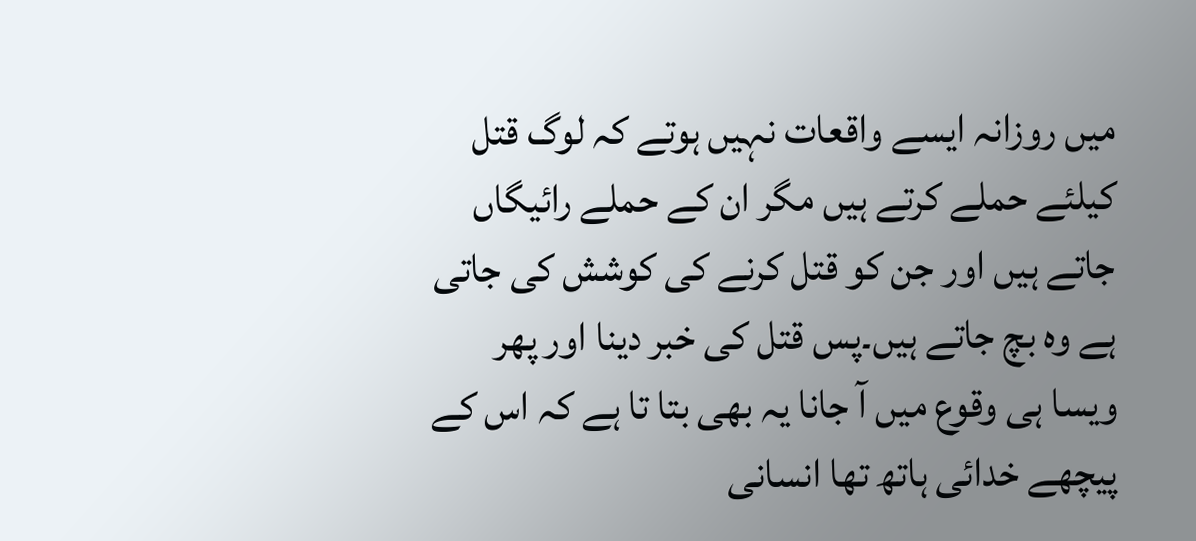میں روزانہ ایسے واقعات نہیں ہوتے کہ لوگ قتل کیلئے حملے کرتے ہیں مگر ان کے حملے رائیگاں جاتے ہیں اور جن کو قتل کرنے کی کوشش کی جاتی ہے وہ بچ جاتے ہیں۔پس قتل کی خبر دینا اور پھر ویسا ہی وقوع میں آ جانا یہ بھی بتا تا ہے کہ اس کے پیچھے خدائی ہاتھ تھا انسانی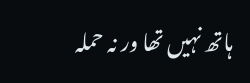ہاتھ نہیں تھا ور نہ حملہ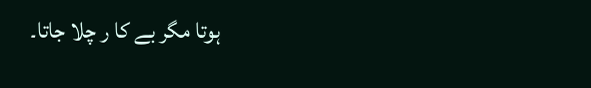ہوتا مگر بے کا ر چلا جاتا۔